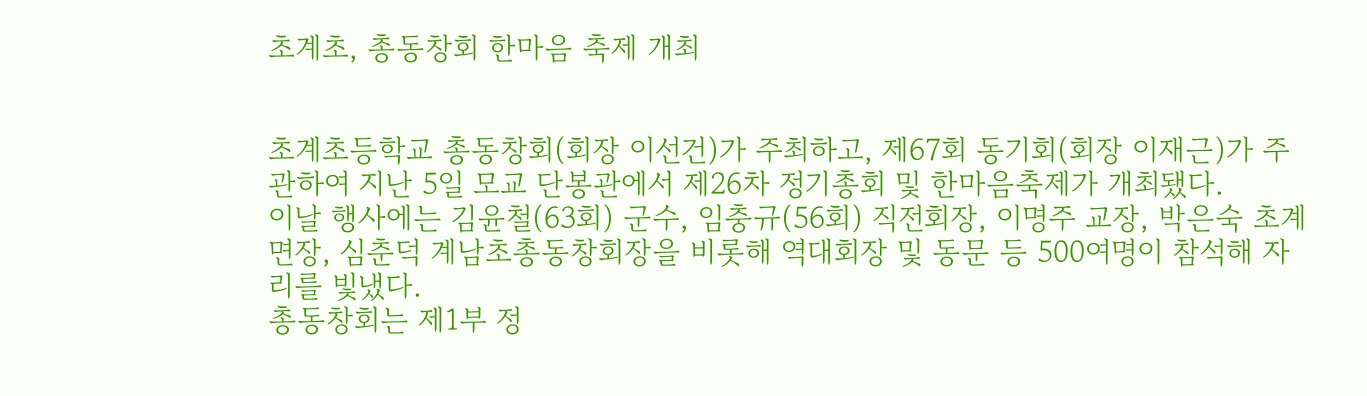초계초, 총동창회 한마음 축제 개최


초계초등학교 총동창회(회장 이선건)가 주최하고, 제67회 동기회(회장 이재근)가 주관하여 지난 5일 모교 단봉관에서 제26차 정기총회 및 한마음축제가 개최됐다.
이날 행사에는 김윤철(63회) 군수, 임충규(56회) 직전회장, 이명주 교장, 박은숙 초계면장, 심춘덕 계남초총동창회장을 비롯해 역대회장 및 동문 등 500여명이 참석해 자리를 빛냈다.
총동창회는 제1부 정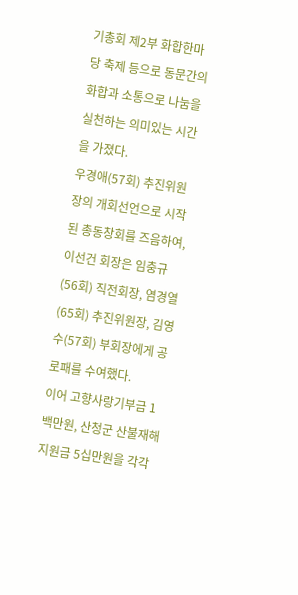기총회 제2부 화합한마당 축제 등으로 동문간의 화합과 소통으로 나눔을 실천하는 의미있는 시간을 가졌다.
우경애(57회) 추진위원장의 개회선언으로 시작된 총동창회를 즈음하여, 이선건 회장은 임충규(56회) 직전회장, 염경열(65회) 추진위원장, 김영수(57회) 부회장에게 공로패를 수여했다.
이어 고향사랑기부금 1백만원, 산청군 산불재해 지원금 5십만원을 각각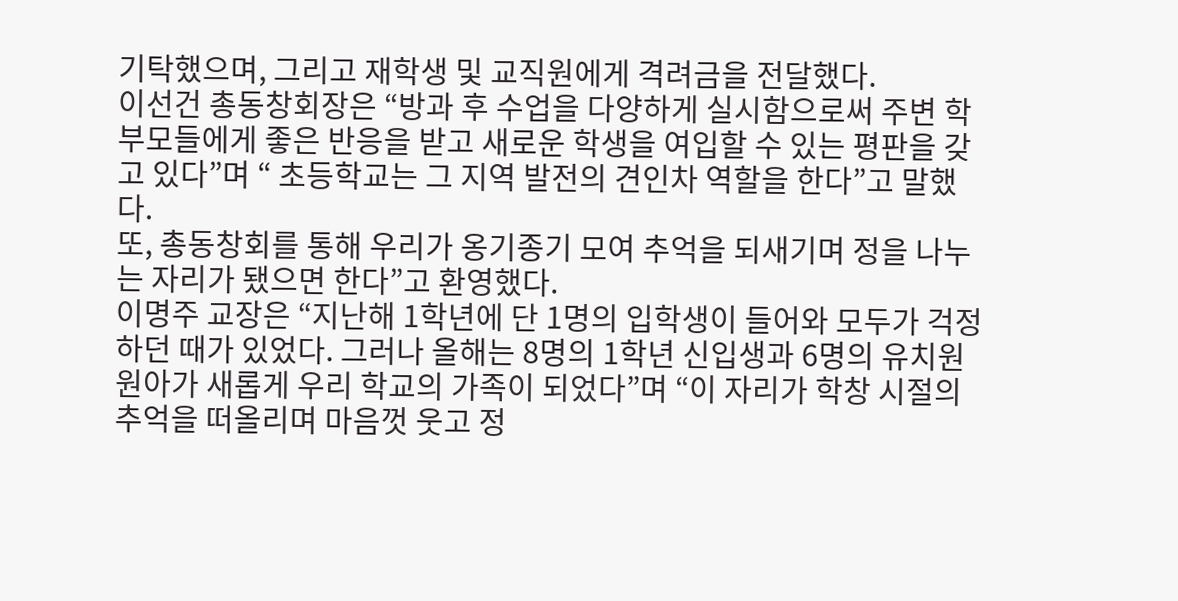기탁했으며, 그리고 재학생 및 교직원에게 격려금을 전달했다.
이선건 총동창회장은 “방과 후 수업을 다양하게 실시함으로써 주변 학부모들에게 좋은 반응을 받고 새로운 학생을 여입할 수 있는 평판을 갖고 있다”며 “ 초등학교는 그 지역 발전의 견인차 역할을 한다”고 말했다.
또, 총동창회를 통해 우리가 옹기종기 모여 추억을 되새기며 정을 나누는 자리가 됐으면 한다”고 환영했다.
이명주 교장은 “지난해 1학년에 단 1명의 입학생이 들어와 모두가 걱정하던 때가 있었다. 그러나 올해는 8명의 1학년 신입생과 6명의 유치원 원아가 새롭게 우리 학교의 가족이 되었다”며 “이 자리가 학창 시절의 추억을 떠올리며 마음껏 웃고 정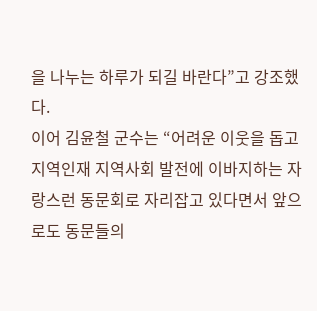을 나누는 하루가 되길 바란다”고 강조했다.
이어 김윤철 군수는 “어려운 이웃을 돕고 지역인재 지역사회 발전에 이바지하는 자랑스런 동문회로 자리잡고 있다면서 앞으로도 동문들의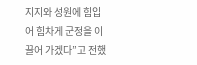지지와 성원에 힘입어 힘차게 군정을 이끌어 가겠다”고 전했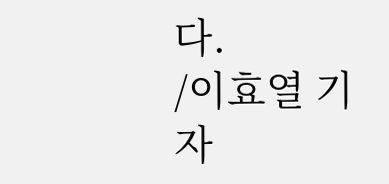다.
/이효열 기자